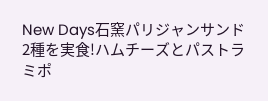New Days石窯パリジャンサンド2種を実食!ハムチーズとパストラミポ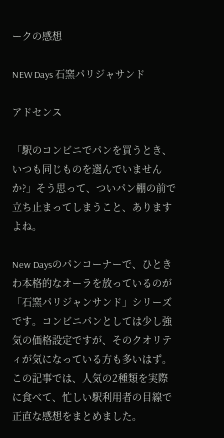ークの感想

NEW Days 石窯パリジャサンド

アドセンス

「駅のコンビニでパンを買うとき、いつも同じものを選んでいませんか?」そう思って、ついパン棚の前で立ち止まってしまうこと、ありますよね。

New Daysのパンコーナーで、ひときわ本格的なオーラを放っているのが「石窯パリジャンサンド」シリーズです。コンビニパンとしては少し強気の価格設定ですが、そのクオリティが気になっている方も多いはず。この記事では、人気の2種類を実際に食べて、忙しい駅利用者の目線で正直な感想をまとめました。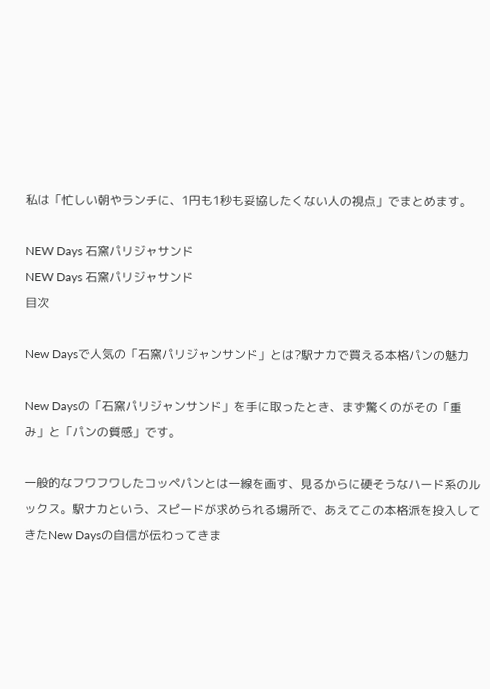私は「忙しい朝やランチに、1円も1秒も妥協したくない人の視点」でまとめます。

NEW Days 石窯パリジャサンド
NEW Days 石窯パリジャサンド
目次

New Daysで人気の「石窯パリジャンサンド」とは?駅ナカで買える本格パンの魅力

New Daysの「石窯パリジャンサンド」を手に取ったとき、まず驚くのがその「重み」と「パンの質感」です。

一般的なフワフワしたコッペパンとは一線を画す、見るからに硬そうなハード系のルックス。駅ナカという、スピードが求められる場所で、あえてこの本格派を投入してきたNew Daysの自信が伝わってきま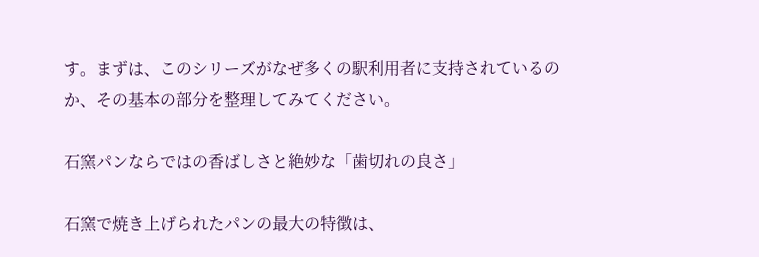す。まずは、このシリーズがなぜ多くの駅利用者に支持されているのか、その基本の部分を整理してみてください。

石窯パンならではの香ばしさと絶妙な「歯切れの良さ」

石窯で焼き上げられたパンの最大の特徴は、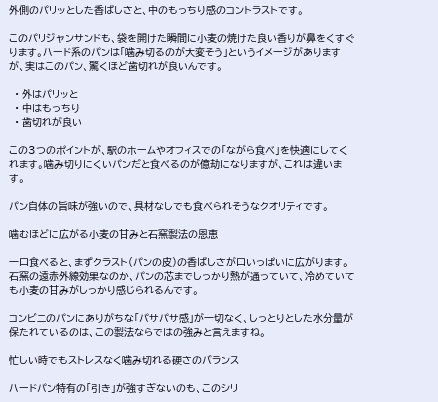外側のパリッとした香ばしさと、中のもっちり感のコントラストです。

このパリジャンサンドも、袋を開けた瞬間に小麦の焼けた良い香りが鼻をくすぐります。ハード系のパンは「噛み切るのが大変そう」というイメージがありますが、実はこのパン、驚くほど歯切れが良いんです。

  • 外はパリッと
  • 中はもっちり
  • 歯切れが良い

この3つのポイントが、駅のホームやオフィスでの「ながら食べ」を快適にしてくれます。噛み切りにくいパンだと食べるのが億劫になりますが、これは違います。

パン自体の旨味が強いので、具材なしでも食べられそうなクオリティです。

噛むほどに広がる小麦の甘みと石窯製法の恩恵

一口食べると、まずクラスト(パンの皮)の香ばしさが口いっぱいに広がります。石窯の遠赤外線効果なのか、パンの芯までしっかり熱が通っていて、冷めていても小麦の甘みがしっかり感じられるんです。

コンビニのパンにありがちな「パサパサ感」が一切なく、しっとりとした水分量が保たれているのは、この製法ならではの強みと言えますね。

忙しい時でもストレスなく噛み切れる硬さのバランス

ハードパン特有の「引き」が強すぎないのも、このシリ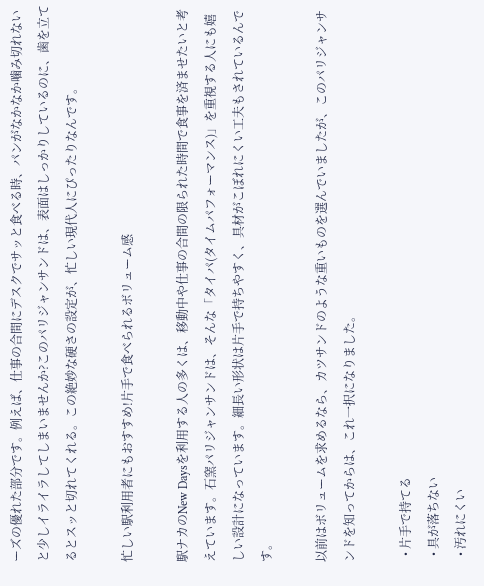ーズの優れた部分です。例えば、仕事の合間にデスクでサッと食べる時、パンがなかなか噛み切れないと少しイライラしてしまいませんか?このパリジャンサンドは、表面はしっかりしているのに、歯を立てるとスッと切れてくれる。この絶妙な硬さの設定が、忙しい現代人にぴったりなんです。

忙しい駅利用者にもおすすめ!片手で食べられるボリューム感

駅ナカのNew Daysを利用する人の多くは、移動中や仕事の合間の限られた時間で食事を済ませたいと考えています。石窯パリジャンサンドは、そんな「タイパ(タイムパフォーマンス)」を重視する人にも嬉しい設計になっています。細長い形状は片手で持ちやすく、具材がこぼれにくい工夫もされているんです。

以前はボリュームを求めるなら、カツサンドのような重いものを選んでいましたが、このパリジャンサンドを知ってからは、これ一択になりました。

  • 片手で持てる
  • 具が落ちない
  • 汚れにくい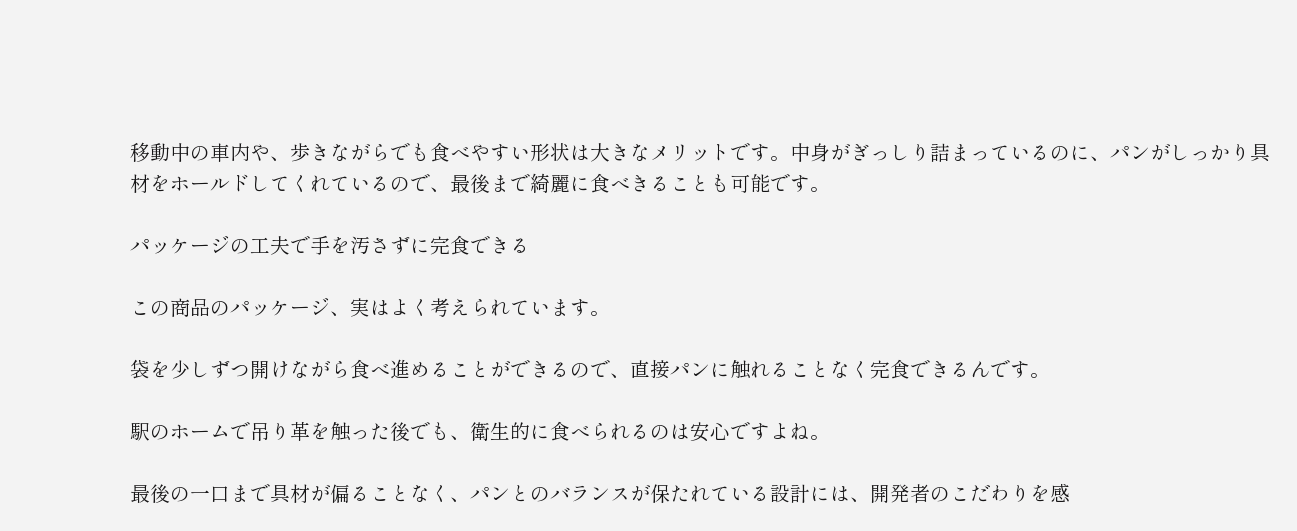移動中の車内や、歩きながらでも食べやすい形状は大きなメリットです。中身がぎっしり詰まっているのに、パンがしっかり具材をホールドしてくれているので、最後まで綺麗に食べきることも可能です。

パッケージの工夫で手を汚さずに完食できる

この商品のパッケージ、実はよく考えられています。

袋を少しずつ開けながら食べ進めることができるので、直接パンに触れることなく完食できるんです。

駅のホームで吊り革を触った後でも、衛生的に食べられるのは安心ですよね。

最後の一口まで具材が偏ることなく、パンとのバランスが保たれている設計には、開発者のこだわりを感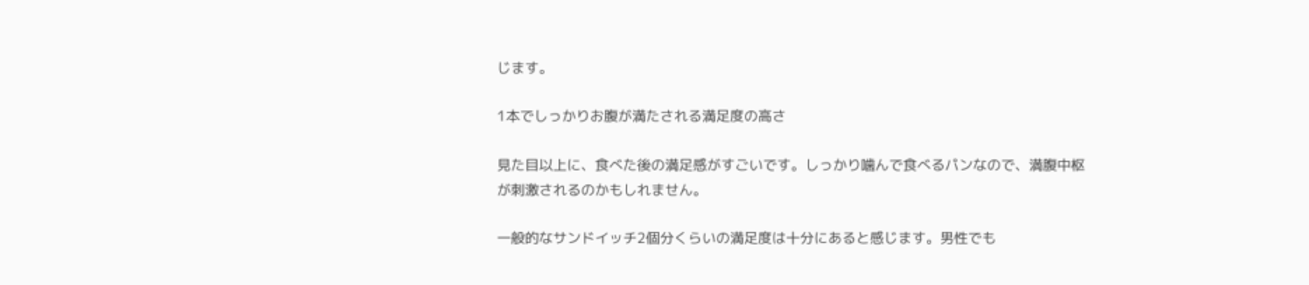じます。

1本でしっかりお腹が満たされる満足度の高さ

見た目以上に、食べた後の満足感がすごいです。しっかり噛んで食べるパンなので、満腹中枢が刺激されるのかもしれません。

一般的なサンドイッチ2個分くらいの満足度は十分にあると感じます。男性でも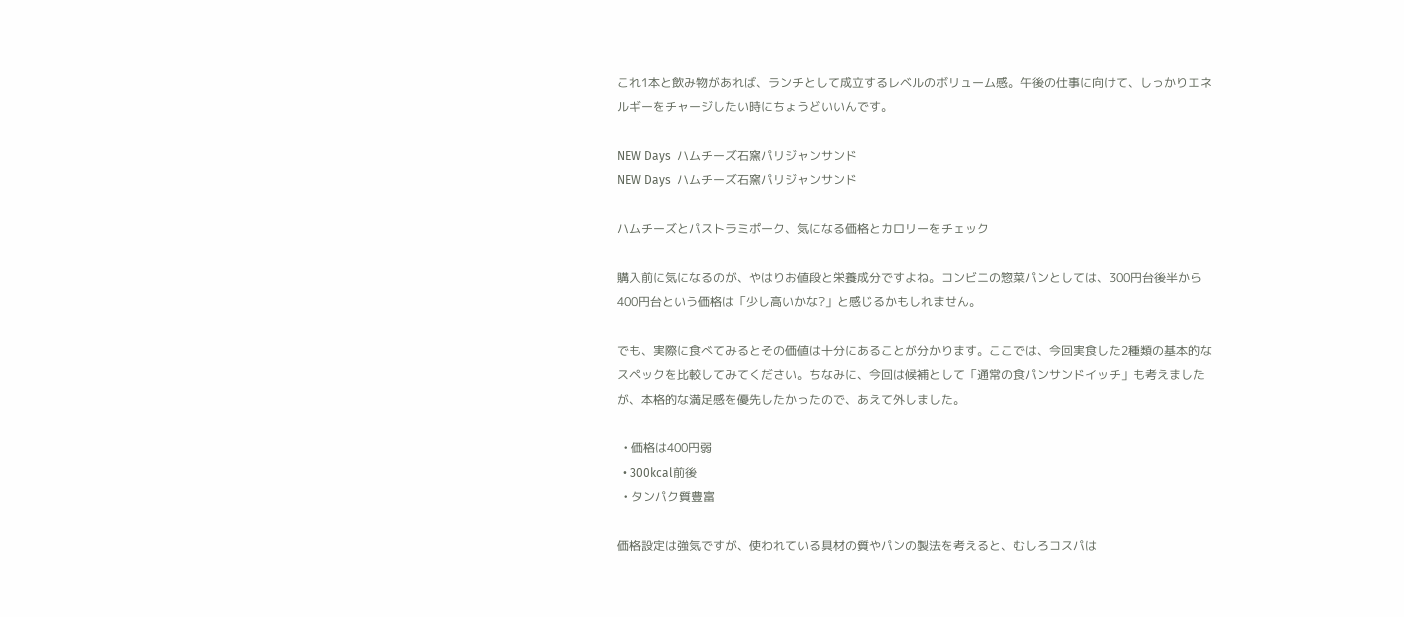これ1本と飲み物があれば、ランチとして成立するレベルのボリューム感。午後の仕事に向けて、しっかりエネルギーをチャージしたい時にちょうどいいんです。

NEW Days  ハムチーズ石窯パリジャンサンド
NEW Days  ハムチーズ石窯パリジャンサンド

ハムチーズとパストラミポーク、気になる価格とカロリーをチェック

購入前に気になるのが、やはりお値段と栄養成分ですよね。コンビニの惣菜パンとしては、300円台後半から400円台という価格は「少し高いかな?」と感じるかもしれません。

でも、実際に食べてみるとその価値は十分にあることが分かります。ここでは、今回実食した2種類の基本的なスペックを比較してみてください。ちなみに、今回は候補として「通常の食パンサンドイッチ」も考えましたが、本格的な満足感を優先したかったので、あえて外しました。

  • 価格は400円弱
  • 300kcal前後
  • タンパク質豊富

価格設定は強気ですが、使われている具材の質やパンの製法を考えると、むしろコスパは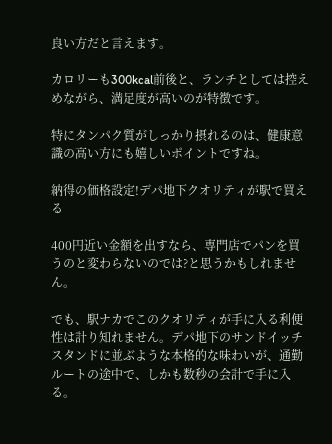良い方だと言えます。

カロリーも300kcal前後と、ランチとしては控えめながら、満足度が高いのが特徴です。

特にタンパク質がしっかり摂れるのは、健康意識の高い方にも嬉しいポイントですね。

納得の価格設定!デパ地下クオリティが駅で買える

400円近い金額を出すなら、専門店でパンを買うのと変わらないのでは?と思うかもしれません。

でも、駅ナカでこのクオリティが手に入る利便性は計り知れません。デパ地下のサンドイッチスタンドに並ぶような本格的な味わいが、通勤ルートの途中で、しかも数秒の会計で手に入る。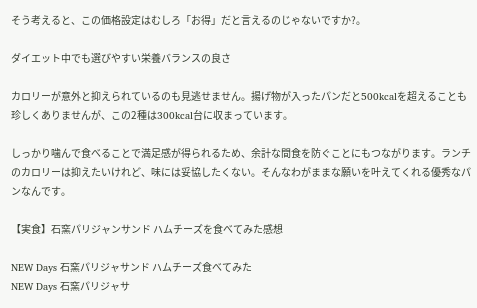そう考えると、この価格設定はむしろ「お得」だと言えるのじゃないですか?。

ダイエット中でも選びやすい栄養バランスの良さ

カロリーが意外と抑えられているのも見逃せません。揚げ物が入ったパンだと500kcalを超えることも珍しくありませんが、この2種は300kcal台に収まっています。

しっかり噛んで食べることで満足感が得られるため、余計な間食を防ぐことにもつながります。ランチのカロリーは抑えたいけれど、味には妥協したくない。そんなわがままな願いを叶えてくれる優秀なパンなんです。

【実食】石窯パリジャンサンド ハムチーズを食べてみた感想

NEW Days 石窯パリジャサンド ハムチーズ食べてみた
NEW Days 石窯パリジャサ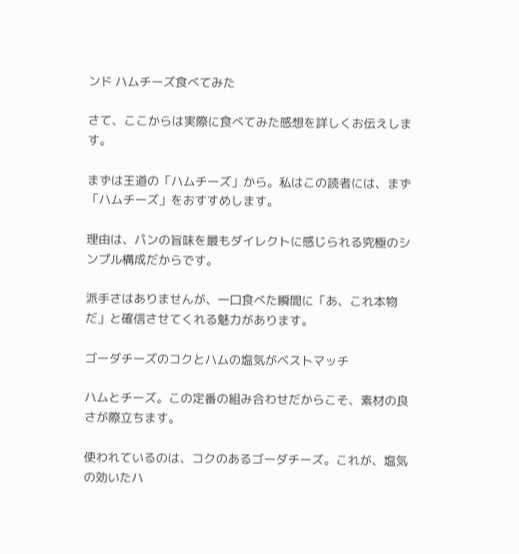ンド ハムチーズ食べてみた

さて、ここからは実際に食べてみた感想を詳しくお伝えします。

まずは王道の「ハムチーズ」から。私はこの読者には、まず「ハムチーズ」をおすすめします。

理由は、パンの旨味を最もダイレクトに感じられる究極のシンプル構成だからです。

派手さはありませんが、一口食べた瞬間に「あ、これ本物だ」と確信させてくれる魅力があります。

ゴーダチーズのコクとハムの塩気がベストマッチ

ハムとチーズ。この定番の組み合わせだからこそ、素材の良さが際立ちます。

使われているのは、コクのあるゴーダチーズ。これが、塩気の効いたハ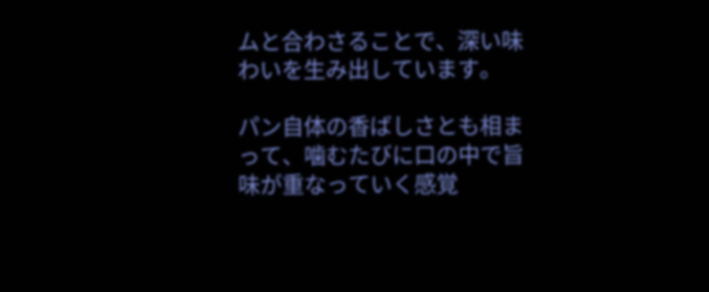ムと合わさることで、深い味わいを生み出しています。

パン自体の香ばしさとも相まって、噛むたびに口の中で旨味が重なっていく感覚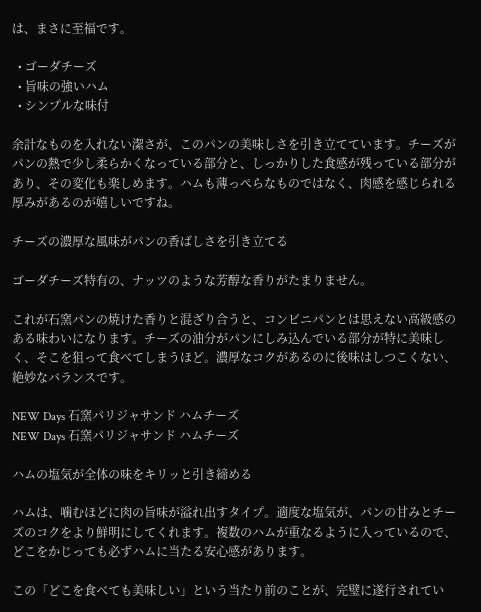は、まさに至福です。

  • ゴーダチーズ
  • 旨味の強いハム
  • シンプルな味付

余計なものを入れない潔さが、このパンの美味しさを引き立てています。チーズがパンの熱で少し柔らかくなっている部分と、しっかりした食感が残っている部分があり、その変化も楽しめます。ハムも薄っぺらなものではなく、肉感を感じられる厚みがあるのが嬉しいですね。

チーズの濃厚な風味がパンの香ばしさを引き立てる

ゴーダチーズ特有の、ナッツのような芳醇な香りがたまりません。

これが石窯パンの焼けた香りと混ざり合うと、コンビニパンとは思えない高級感のある味わいになります。チーズの油分がパンにしみ込んでいる部分が特に美味しく、そこを狙って食べてしまうほど。濃厚なコクがあるのに後味はしつこくない、絶妙なバランスです。

NEW Days 石窯パリジャサンド ハムチーズ
NEW Days 石窯パリジャサンド ハムチーズ

ハムの塩気が全体の味をキリッと引き締める

ハムは、噛むほどに肉の旨味が溢れ出すタイプ。適度な塩気が、パンの甘みとチーズのコクをより鮮明にしてくれます。複数のハムが重なるように入っているので、どこをかじっても必ずハムに当たる安心感があります。

この「どこを食べても美味しい」という当たり前のことが、完璧に遂行されてい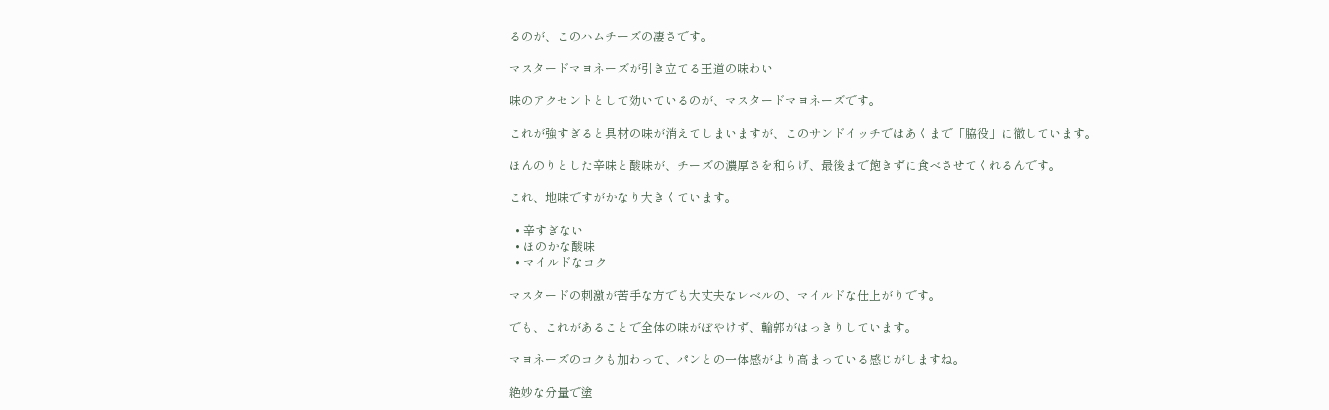るのが、このハムチーズの凄さです。

マスタードマヨネーズが引き立てる王道の味わい

味のアクセントとして効いているのが、マスタードマヨネーズです。

これが強すぎると具材の味が消えてしまいますが、このサンドイッチではあくまで「脇役」に徹しています。

ほんのりとした辛味と酸味が、チーズの濃厚さを和らげ、最後まで飽きずに食べさせてくれるんです。

これ、地味ですがかなり大きくています。

  • 辛すぎない
  • ほのかな酸味
  • マイルドなコク

マスタードの刺激が苦手な方でも大丈夫なレベルの、マイルドな仕上がりです。

でも、これがあることで全体の味がぼやけず、輪郭がはっきりしています。

マヨネーズのコクも加わって、パンとの一体感がより高まっている感じがしますね。

絶妙な分量で塗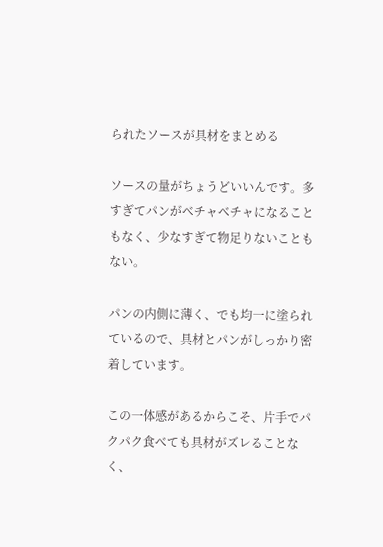られたソースが具材をまとめる

ソースの量がちょうどいいんです。多すぎてパンがベチャベチャになることもなく、少なすぎて物足りないこともない。

パンの内側に薄く、でも均一に塗られているので、具材とパンがしっかり密着しています。

この一体感があるからこそ、片手でパクパク食べても具材がズレることなく、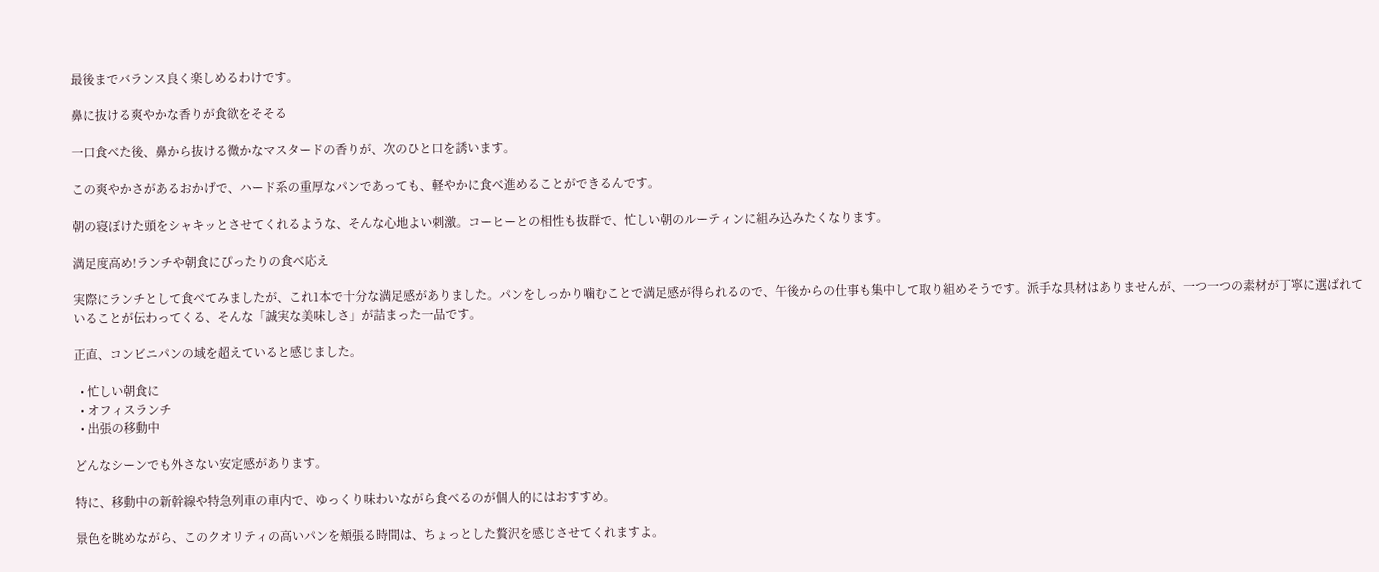最後までバランス良く楽しめるわけです。

鼻に抜ける爽やかな香りが食欲をそそる

一口食べた後、鼻から抜ける微かなマスタードの香りが、次のひと口を誘います。

この爽やかさがあるおかげで、ハード系の重厚なパンであっても、軽やかに食べ進めることができるんです。

朝の寝ぼけた頭をシャキッとさせてくれるような、そんな心地よい刺激。コーヒーとの相性も抜群で、忙しい朝のルーティンに組み込みたくなります。

満足度高め!ランチや朝食にぴったりの食べ応え

実際にランチとして食べてみましたが、これ1本で十分な満足感がありました。パンをしっかり噛むことで満足感が得られるので、午後からの仕事も集中して取り組めそうです。派手な具材はありませんが、一つ一つの素材が丁寧に選ばれていることが伝わってくる、そんな「誠実な美味しさ」が詰まった一品です。

正直、コンビニパンの域を超えていると感じました。

  • 忙しい朝食に
  • オフィスランチ
  • 出張の移動中

どんなシーンでも外さない安定感があります。

特に、移動中の新幹線や特急列車の車内で、ゆっくり味わいながら食べるのが個人的にはおすすめ。

景色を眺めながら、このクオリティの高いパンを頬張る時間は、ちょっとした贅沢を感じさせてくれますよ。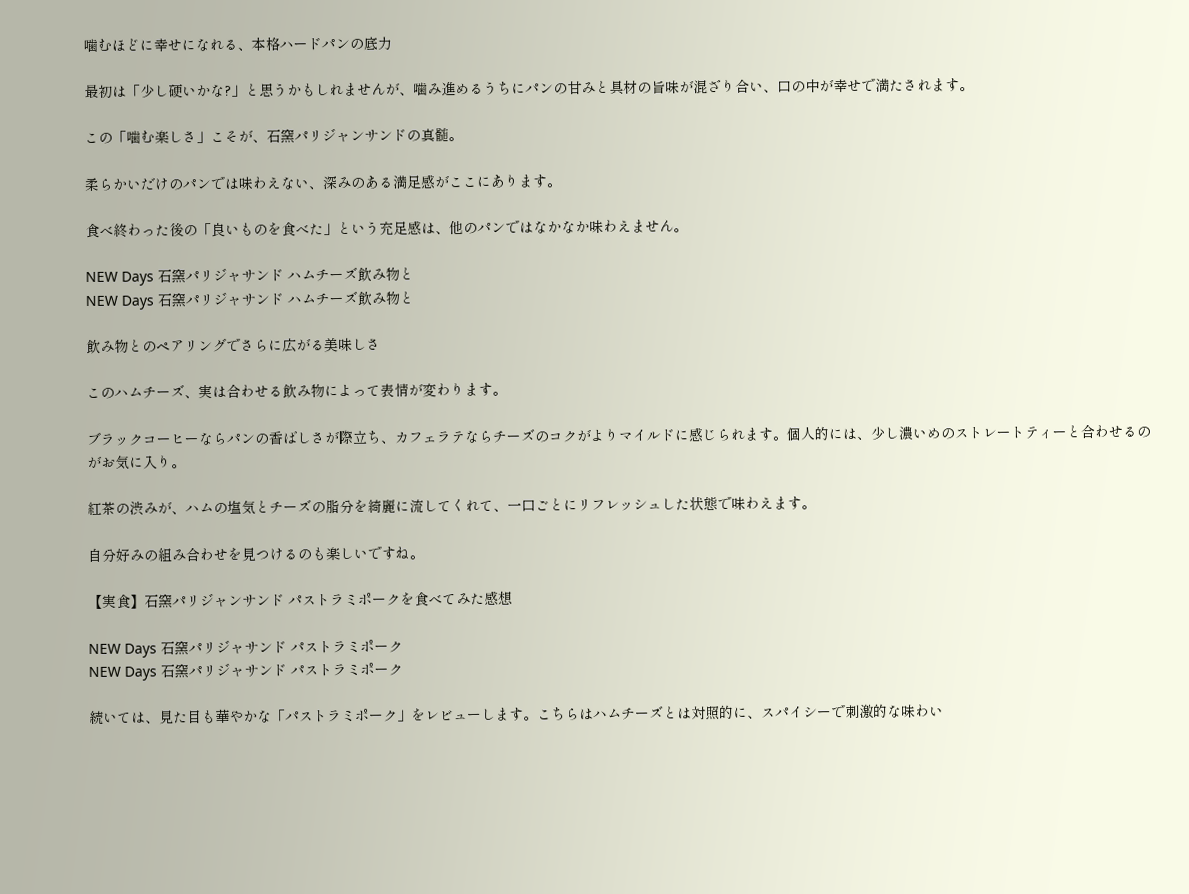噛むほどに幸せになれる、本格ハードパンの底力

最初は「少し硬いかな?」と思うかもしれませんが、噛み進めるうちにパンの甘みと具材の旨味が混ざり合い、口の中が幸せで満たされます。

この「噛む楽しさ」こそが、石窯パリジャンサンドの真髄。

柔らかいだけのパンでは味わえない、深みのある満足感がここにあります。

食べ終わった後の「良いものを食べた」という充足感は、他のパンではなかなか味わえません。

NEW Days 石窯パリジャサンド ハムチーズ飲み物と
NEW Days 石窯パリジャサンド ハムチーズ飲み物と

飲み物とのペアリングでさらに広がる美味しさ

このハムチーズ、実は合わせる飲み物によって表情が変わります。

ブラックコーヒーならパンの香ばしさが際立ち、カフェラテならチーズのコクがよりマイルドに感じられます。個人的には、少し濃いめのストレートティーと合わせるのがお気に入り。

紅茶の渋みが、ハムの塩気とチーズの脂分を綺麗に流してくれて、一口ごとにリフレッシュした状態で味わえます。

自分好みの組み合わせを見つけるのも楽しいですね。

【実食】石窯パリジャンサンド パストラミポークを食べてみた感想

NEW Days 石窯パリジャサンド パストラミポーク
NEW Days 石窯パリジャサンド パストラミポーク

続いては、見た目も華やかな「パストラミポーク」をレビューします。こちらはハムチーズとは対照的に、スパイシーで刺激的な味わい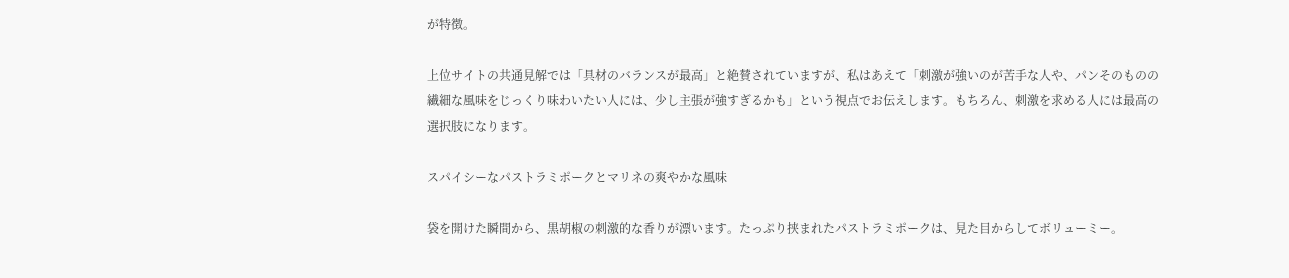が特徴。

上位サイトの共通見解では「具材のバランスが最高」と絶賛されていますが、私はあえて「刺激が強いのが苦手な人や、パンそのものの繊細な風味をじっくり味わいたい人には、少し主張が強すぎるかも」という視点でお伝えします。もちろん、刺激を求める人には最高の選択肢になります。

スパイシーなパストラミポークとマリネの爽やかな風味

袋を開けた瞬間から、黒胡椒の刺激的な香りが漂います。たっぷり挟まれたパストラミポークは、見た目からしてボリューミー。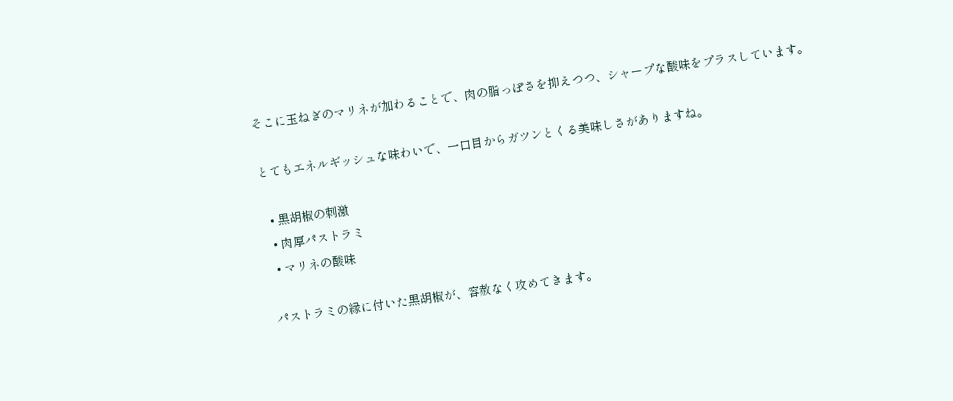そこに玉ねぎのマリネが加わることで、肉の脂っぽさを抑えつつ、シャープな酸味をプラスしています。

とてもエネルギッシュな味わいで、一口目からガツンとくる美味しさがありますね。

  • 黒胡椒の刺激
  • 肉厚パストラミ
  • マリネの酸味

パストラミの縁に付いた黒胡椒が、容赦なく攻めてきます。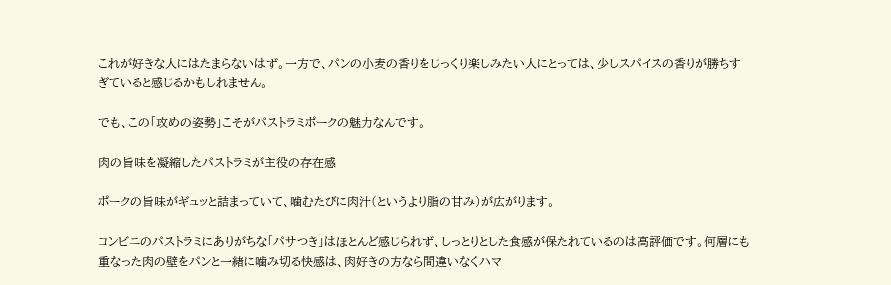これが好きな人にはたまらないはず。一方で、パンの小麦の香りをじっくり楽しみたい人にとっては、少しスパイスの香りが勝ちすぎていると感じるかもしれません。

でも、この「攻めの姿勢」こそがパストラミポークの魅力なんです。

肉の旨味を凝縮したパストラミが主役の存在感

ポークの旨味がギュッと詰まっていて、噛むたびに肉汁(というより脂の甘み)が広がります。

コンビニのパストラミにありがちな「パサつき」はほとんど感じられず、しっとりとした食感が保たれているのは高評価です。何層にも重なった肉の壁をパンと一緒に噛み切る快感は、肉好きの方なら間違いなくハマ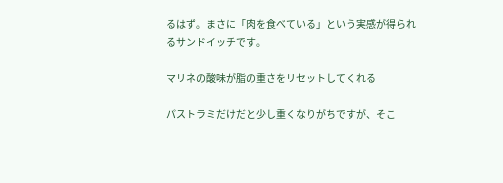るはず。まさに「肉を食べている」という実感が得られるサンドイッチです。

マリネの酸味が脂の重さをリセットしてくれる

パストラミだけだと少し重くなりがちですが、そこ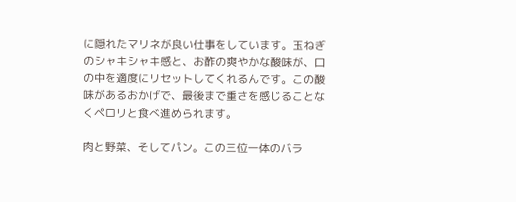に隠れたマリネが良い仕事をしています。玉ねぎのシャキシャキ感と、お酢の爽やかな酸味が、口の中を適度にリセットしてくれるんです。この酸味があるおかげで、最後まで重さを感じることなくペロリと食べ進められます。

肉と野菜、そしてパン。この三位一体のバラ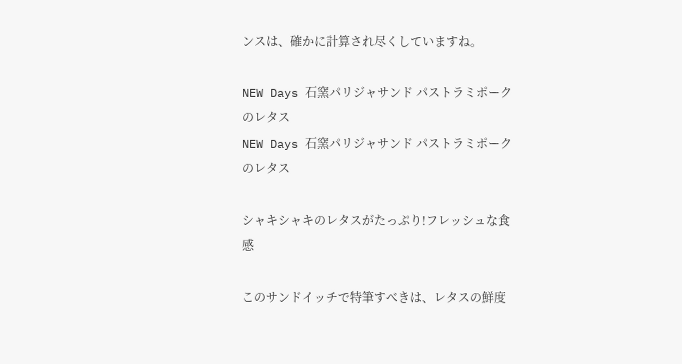ンスは、確かに計算され尽くしていますね。

NEW Days 石窯パリジャサンド パストラミポークのレタス
NEW Days 石窯パリジャサンド パストラミポークのレタス

シャキシャキのレタスがたっぷり!フレッシュな食感

このサンドイッチで特筆すべきは、レタスの鮮度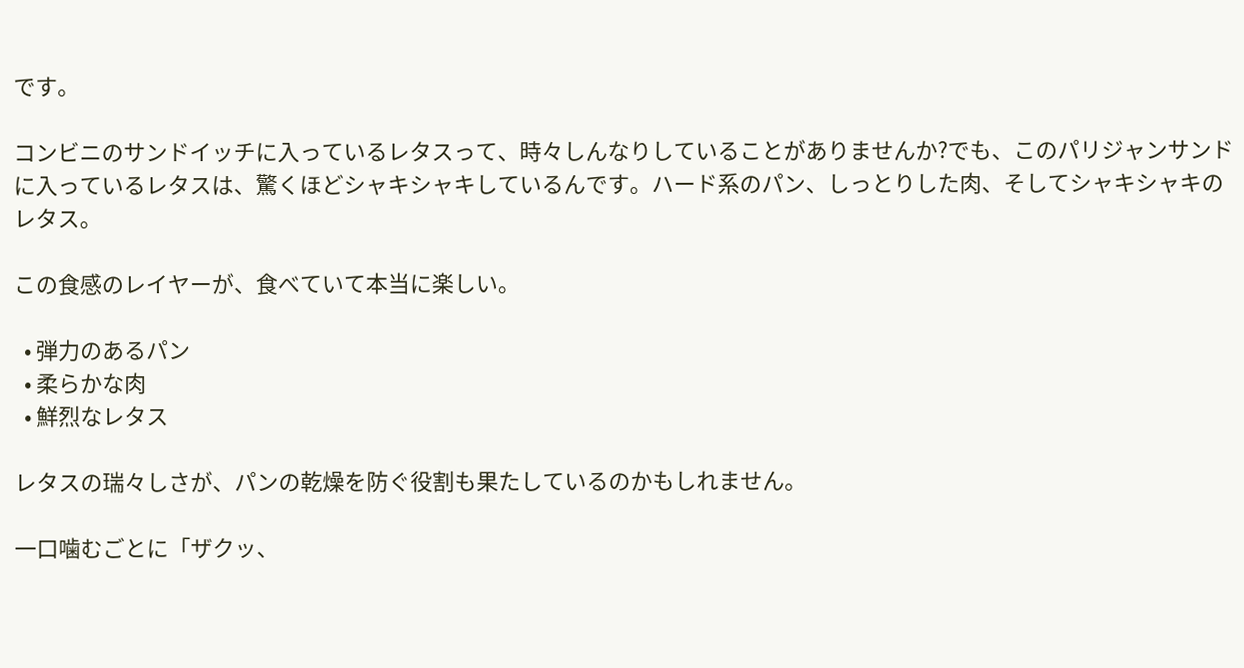です。

コンビニのサンドイッチに入っているレタスって、時々しんなりしていることがありませんか?でも、このパリジャンサンドに入っているレタスは、驚くほどシャキシャキしているんです。ハード系のパン、しっとりした肉、そしてシャキシャキのレタス。

この食感のレイヤーが、食べていて本当に楽しい。

  • 弾力のあるパン
  • 柔らかな肉
  • 鮮烈なレタス

レタスの瑞々しさが、パンの乾燥を防ぐ役割も果たしているのかもしれません。

一口噛むごとに「ザクッ、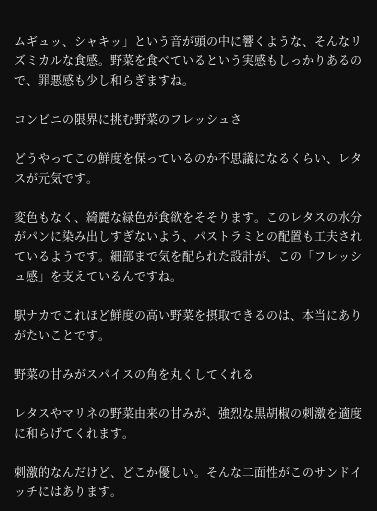ムギュッ、シャキッ」という音が頭の中に響くような、そんなリズミカルな食感。野菜を食べているという実感もしっかりあるので、罪悪感も少し和らぎますね。

コンビニの限界に挑む野菜のフレッシュさ

どうやってこの鮮度を保っているのか不思議になるくらい、レタスが元気です。

変色もなく、綺麗な緑色が食欲をそそります。このレタスの水分がパンに染み出しすぎないよう、パストラミとの配置も工夫されているようです。細部まで気を配られた設計が、この「フレッシュ感」を支えているんですね。

駅ナカでこれほど鮮度の高い野菜を摂取できるのは、本当にありがたいことです。

野菜の甘みがスパイスの角を丸くしてくれる

レタスやマリネの野菜由来の甘みが、強烈な黒胡椒の刺激を適度に和らげてくれます。

刺激的なんだけど、どこか優しい。そんな二面性がこのサンドイッチにはあります。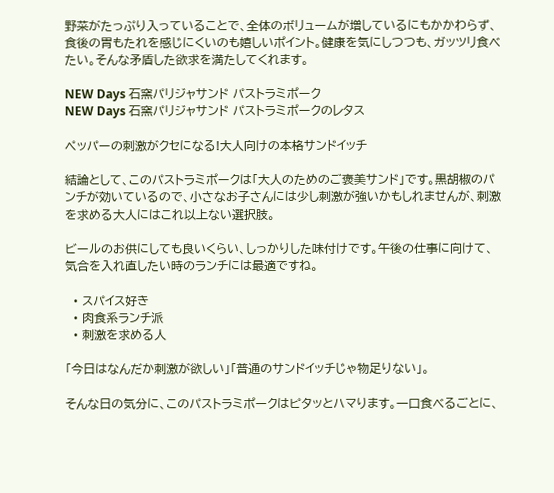野菜がたっぷり入っていることで、全体のボリュームが増しているにもかかわらず、食後の胃もたれを感じにくいのも嬉しいポイント。健康を気にしつつも、ガッツリ食べたい。そんな矛盾した欲求を満たしてくれます。

NEW Days 石窯パリジャサンド パストラミポーク
NEW Days 石窯パリジャサンド パストラミポークのレタス

ペッパーの刺激がクセになる!大人向けの本格サンドイッチ

結論として、このパストラミポークは「大人のためのご褒美サンド」です。黒胡椒のパンチが効いているので、小さなお子さんには少し刺激が強いかもしれませんが、刺激を求める大人にはこれ以上ない選択肢。

ビールのお供にしても良いくらい、しっかりした味付けです。午後の仕事に向けて、気合を入れ直したい時のランチには最適ですね。

  • スパイス好き
  • 肉食系ランチ派
  • 刺激を求める人

「今日はなんだか刺激が欲しい」「普通のサンドイッチじゃ物足りない」。

そんな日の気分に、このパストラミポークはピタッとハマります。一口食べるごとに、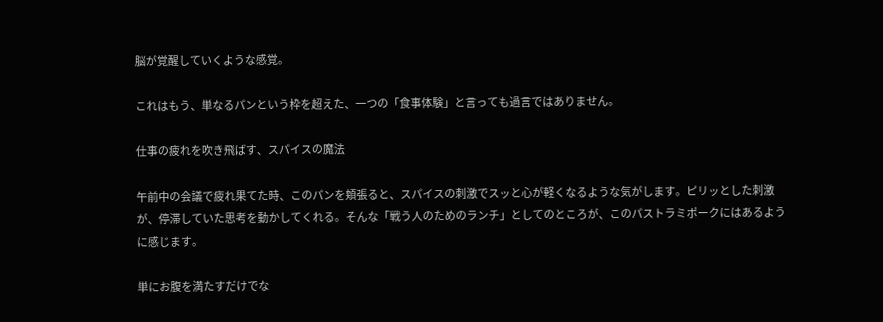脳が覚醒していくような感覚。

これはもう、単なるパンという枠を超えた、一つの「食事体験」と言っても過言ではありません。

仕事の疲れを吹き飛ばす、スパイスの魔法

午前中の会議で疲れ果てた時、このパンを頬張ると、スパイスの刺激でスッと心が軽くなるような気がします。ピリッとした刺激が、停滞していた思考を動かしてくれる。そんな「戦う人のためのランチ」としてのところが、このパストラミポークにはあるように感じます。

単にお腹を満たすだけでな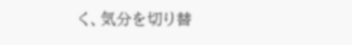く、気分を切り替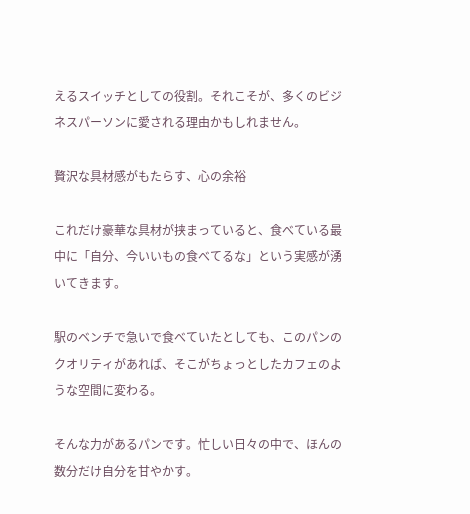えるスイッチとしての役割。それこそが、多くのビジネスパーソンに愛される理由かもしれません。

贅沢な具材感がもたらす、心の余裕

これだけ豪華な具材が挟まっていると、食べている最中に「自分、今いいもの食べてるな」という実感が湧いてきます。

駅のベンチで急いで食べていたとしても、このパンのクオリティがあれば、そこがちょっとしたカフェのような空間に変わる。

そんな力があるパンです。忙しい日々の中で、ほんの数分だけ自分を甘やかす。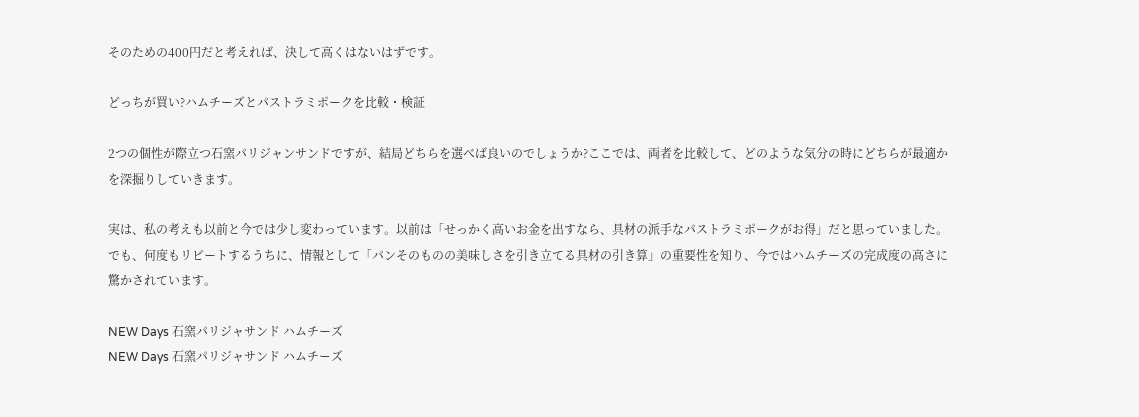そのための400円だと考えれば、決して高くはないはずです。

どっちが買い?ハムチーズとパストラミポークを比較・検証

2つの個性が際立つ石窯パリジャンサンドですが、結局どちらを選べば良いのでしょうか?ここでは、両者を比較して、どのような気分の時にどちらが最適かを深掘りしていきます。

実は、私の考えも以前と今では少し変わっています。以前は「せっかく高いお金を出すなら、具材の派手なパストラミポークがお得」だと思っていました。でも、何度もリピートするうちに、情報として「パンそのものの美味しさを引き立てる具材の引き算」の重要性を知り、今ではハムチーズの完成度の高さに驚かされています。

NEW Days 石窯パリジャサンド ハムチーズ
NEW Days 石窯パリジャサンド ハムチーズ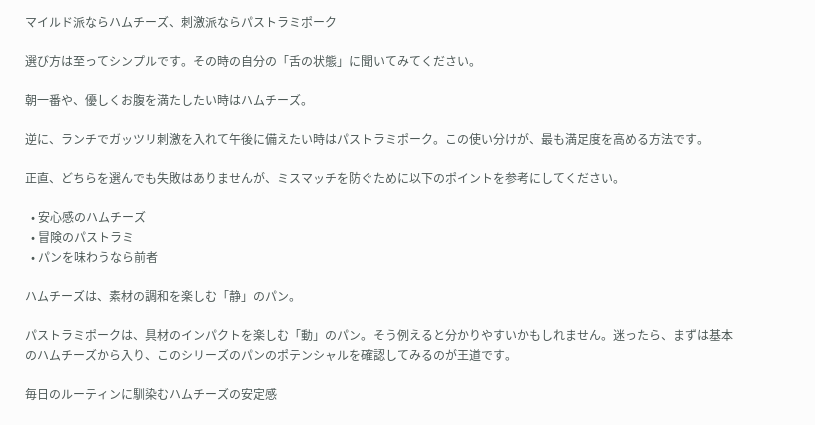マイルド派ならハムチーズ、刺激派ならパストラミポーク

選び方は至ってシンプルです。その時の自分の「舌の状態」に聞いてみてください。

朝一番や、優しくお腹を満たしたい時はハムチーズ。

逆に、ランチでガッツリ刺激を入れて午後に備えたい時はパストラミポーク。この使い分けが、最も満足度を高める方法です。

正直、どちらを選んでも失敗はありませんが、ミスマッチを防ぐために以下のポイントを参考にしてください。

  • 安心感のハムチーズ
  • 冒険のパストラミ
  • パンを味わうなら前者

ハムチーズは、素材の調和を楽しむ「静」のパン。

パストラミポークは、具材のインパクトを楽しむ「動」のパン。そう例えると分かりやすいかもしれません。迷ったら、まずは基本のハムチーズから入り、このシリーズのパンのポテンシャルを確認してみるのが王道です。

毎日のルーティンに馴染むハムチーズの安定感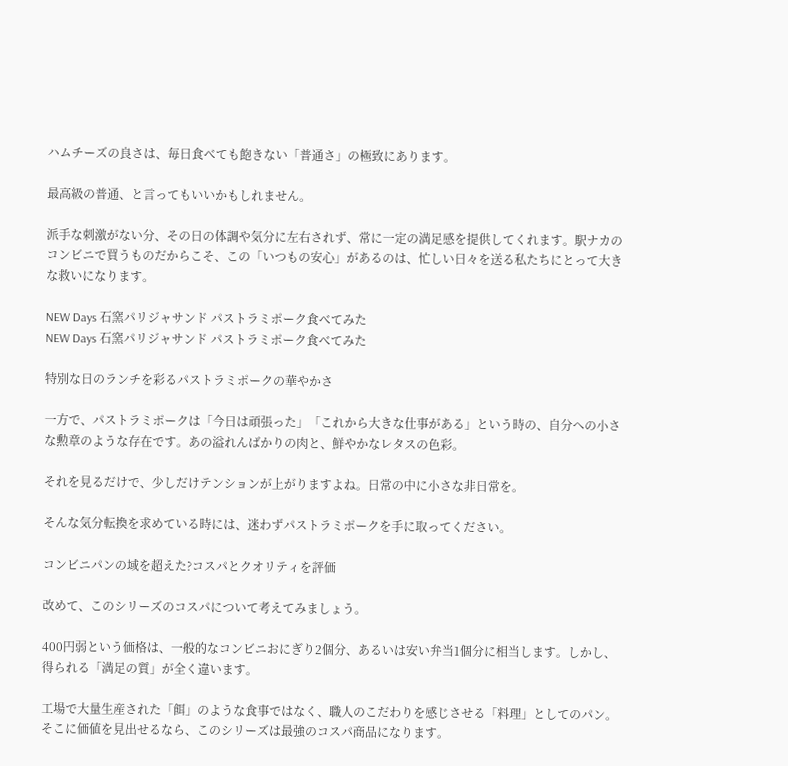ハムチーズの良さは、毎日食べても飽きない「普通さ」の極致にあります。

最高級の普通、と言ってもいいかもしれません。

派手な刺激がない分、その日の体調や気分に左右されず、常に一定の満足感を提供してくれます。駅ナカのコンビニで買うものだからこそ、この「いつもの安心」があるのは、忙しい日々を送る私たちにとって大きな救いになります。

NEW Days 石窯パリジャサンド パストラミポーク食べてみた
NEW Days 石窯パリジャサンド パストラミポーク食べてみた

特別な日のランチを彩るパストラミポークの華やかさ

一方で、パストラミポークは「今日は頑張った」「これから大きな仕事がある」という時の、自分への小さな勲章のような存在です。あの溢れんばかりの肉と、鮮やかなレタスの色彩。

それを見るだけで、少しだけテンションが上がりますよね。日常の中に小さな非日常を。

そんな気分転換を求めている時には、迷わずパストラミポークを手に取ってください。

コンビニパンの域を超えた?コスパとクオリティを評価

改めて、このシリーズのコスパについて考えてみましょう。

400円弱という価格は、一般的なコンビニおにぎり2個分、あるいは安い弁当1個分に相当します。しかし、得られる「満足の質」が全く違います。

工場で大量生産された「餌」のような食事ではなく、職人のこだわりを感じさせる「料理」としてのパン。そこに価値を見出せるなら、このシリーズは最強のコスパ商品になります。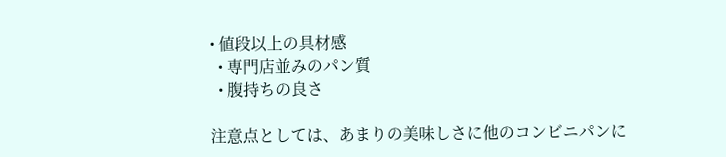• 値段以上の具材感
  • 専門店並みのパン質
  • 腹持ちの良さ

注意点としては、あまりの美味しさに他のコンビニパンに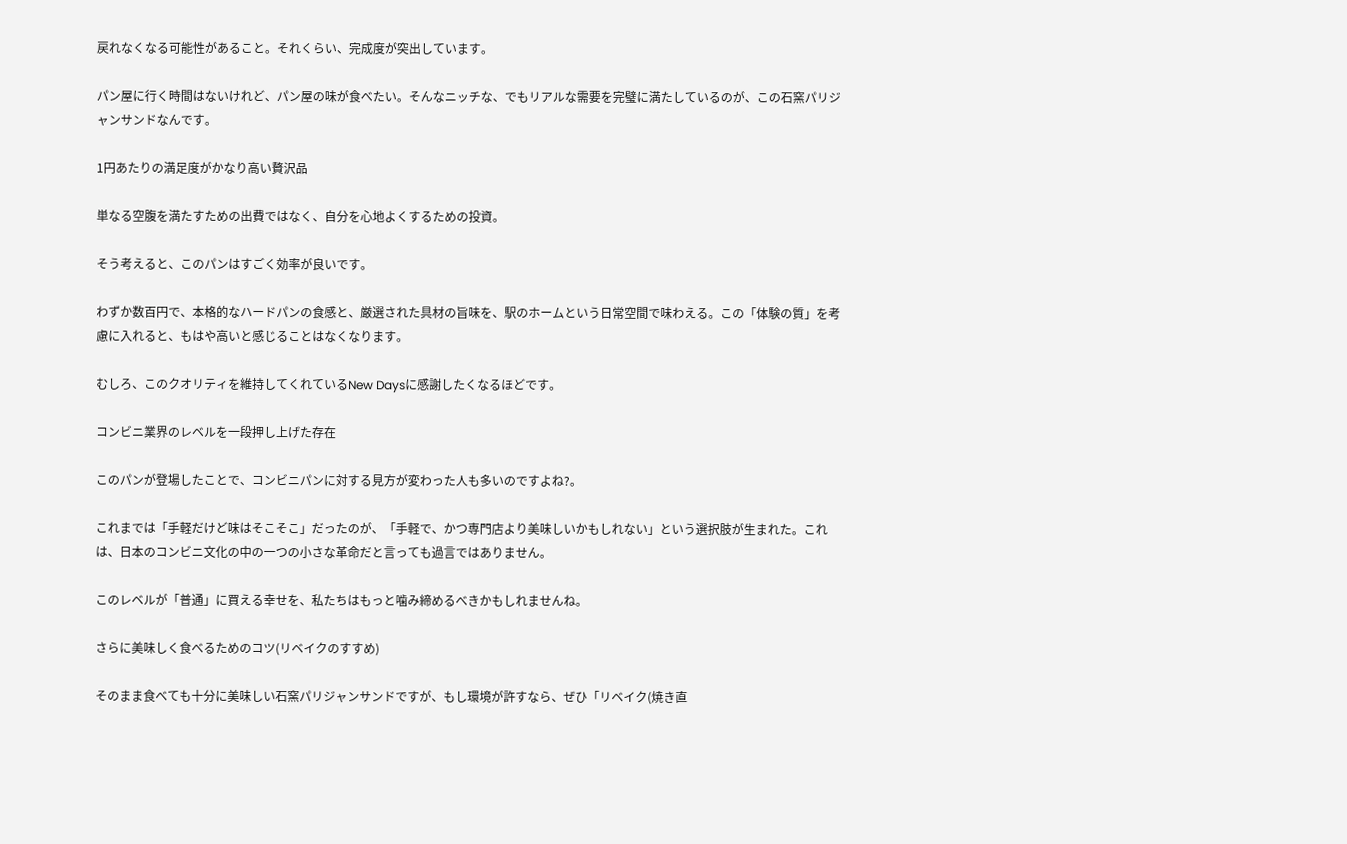戻れなくなる可能性があること。それくらい、完成度が突出しています。

パン屋に行く時間はないけれど、パン屋の味が食べたい。そんなニッチな、でもリアルな需要を完璧に満たしているのが、この石窯パリジャンサンドなんです。

1円あたりの満足度がかなり高い贅沢品

単なる空腹を満たすための出費ではなく、自分を心地よくするための投資。

そう考えると、このパンはすごく効率が良いです。

わずか数百円で、本格的なハードパンの食感と、厳選された具材の旨味を、駅のホームという日常空間で味わえる。この「体験の質」を考慮に入れると、もはや高いと感じることはなくなります。

むしろ、このクオリティを維持してくれているNew Daysに感謝したくなるほどです。

コンビニ業界のレベルを一段押し上げた存在

このパンが登場したことで、コンビニパンに対する見方が変わった人も多いのですよね?。

これまでは「手軽だけど味はそこそこ」だったのが、「手軽で、かつ専門店より美味しいかもしれない」という選択肢が生まれた。これは、日本のコンビニ文化の中の一つの小さな革命だと言っても過言ではありません。

このレベルが「普通」に買える幸せを、私たちはもっと噛み締めるべきかもしれませんね。

さらに美味しく食べるためのコツ(リベイクのすすめ)

そのまま食べても十分に美味しい石窯パリジャンサンドですが、もし環境が許すなら、ぜひ「リベイク(焼き直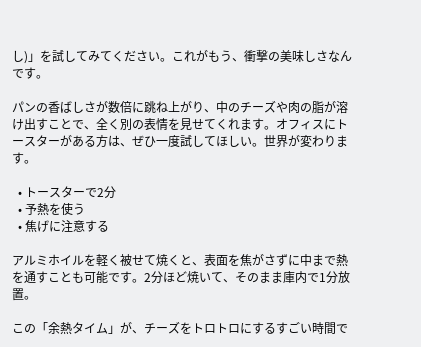し)」を試してみてください。これがもう、衝撃の美味しさなんです。

パンの香ばしさが数倍に跳ね上がり、中のチーズや肉の脂が溶け出すことで、全く別の表情を見せてくれます。オフィスにトースターがある方は、ぜひ一度試してほしい。世界が変わります。

  • トースターで2分
  • 予熱を使う
  • 焦げに注意する

アルミホイルを軽く被せて焼くと、表面を焦がさずに中まで熱を通すことも可能です。2分ほど焼いて、そのまま庫内で1分放置。

この「余熱タイム」が、チーズをトロトロにするすごい時間で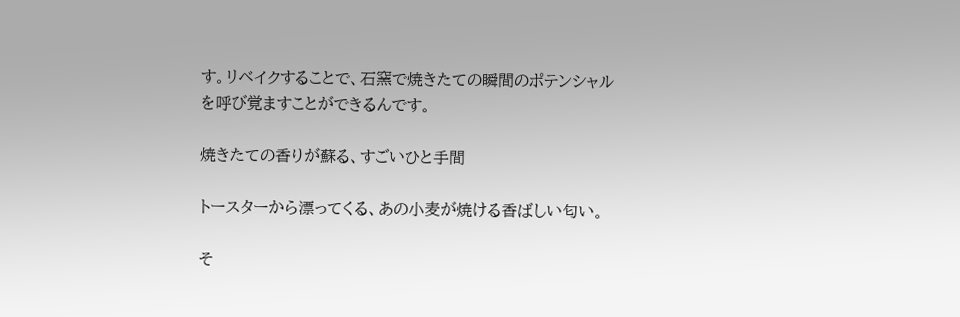す。リベイクすることで、石窯で焼きたての瞬間のポテンシャルを呼び覚ますことができるんです。

焼きたての香りが蘇る、すごいひと手間

トースターから漂ってくる、あの小麦が焼ける香ばしい匂い。

そ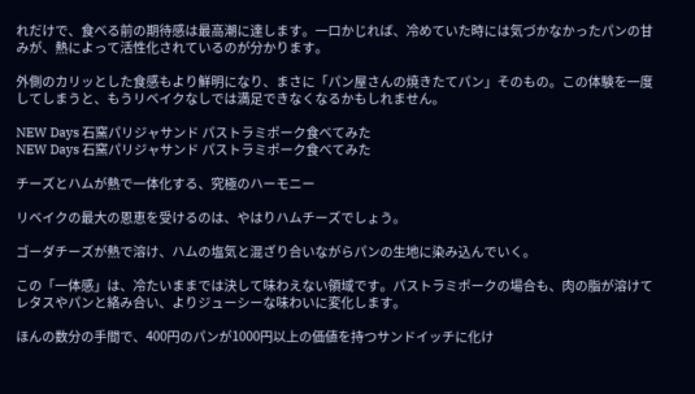れだけで、食べる前の期待感は最高潮に達します。一口かじれば、冷めていた時には気づかなかったパンの甘みが、熱によって活性化されているのが分かります。

外側のカリッとした食感もより鮮明になり、まさに「パン屋さんの焼きたてパン」そのもの。この体験を一度してしまうと、もうリベイクなしでは満足できなくなるかもしれません。

NEW Days 石窯パリジャサンド パストラミポーク食べてみた
NEW Days 石窯パリジャサンド パストラミポーク食べてみた

チーズとハムが熱で一体化する、究極のハーモニー

リベイクの最大の恩恵を受けるのは、やはりハムチーズでしょう。

ゴーダチーズが熱で溶け、ハムの塩気と混ざり合いながらパンの生地に染み込んでいく。

この「一体感」は、冷たいままでは決して味わえない領域です。パストラミポークの場合も、肉の脂が溶けてレタスやパンと絡み合い、よりジューシーな味わいに変化します。

ほんの数分の手間で、400円のパンが1000円以上の価値を持つサンドイッチに化け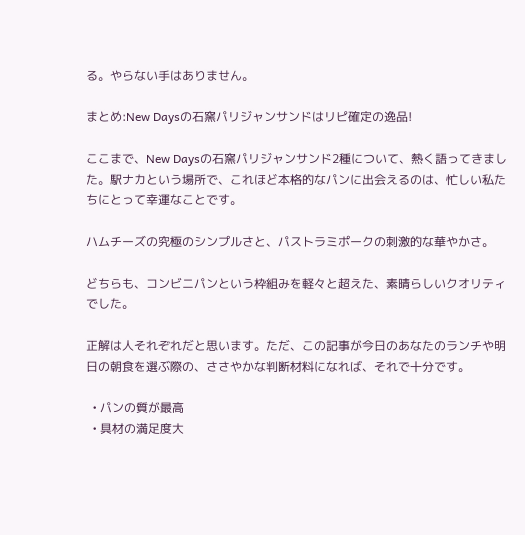る。やらない手はありません。

まとめ:New Daysの石窯パリジャンサンドはリピ確定の逸品!

ここまで、New Daysの石窯パリジャンサンド2種について、熱く語ってきました。駅ナカという場所で、これほど本格的なパンに出会えるのは、忙しい私たちにとって幸運なことです。

ハムチーズの究極のシンプルさと、パストラミポークの刺激的な華やかさ。

どちらも、コンビニパンという枠組みを軽々と超えた、素晴らしいクオリティでした。

正解は人それぞれだと思います。ただ、この記事が今日のあなたのランチや明日の朝食を選ぶ際の、ささやかな判断材料になれば、それで十分です。

  • パンの質が最高
  • 具材の満足度大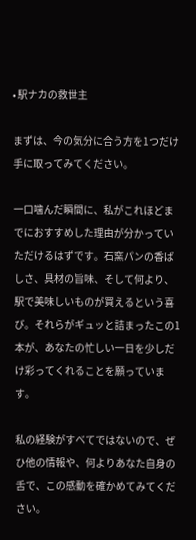• 駅ナカの救世主

まずは、今の気分に合う方を1つだけ手に取ってみてください。

一口噛んだ瞬間に、私がこれほどまでにおすすめした理由が分かっていただけるはずです。石窯パンの香ばしさ、具材の旨味、そして何より、駅で美味しいものが買えるという喜び。それらがギュッと詰まったこの1本が、あなたの忙しい一日を少しだけ彩ってくれることを願っています。

私の経験がすべてではないので、ぜひ他の情報や、何よりあなた自身の舌で、この感動を確かめてみてください。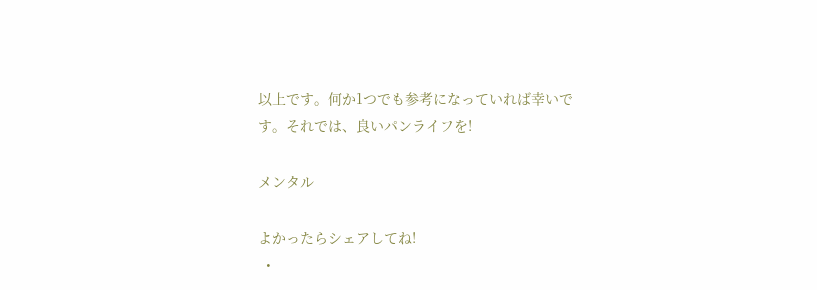以上です。何か1つでも参考になっていれば幸いです。それでは、良いパンライフを!

メンタル

よかったらシェアしてね!
  •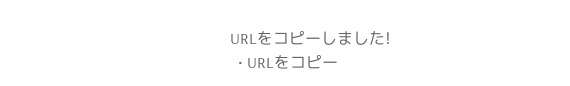URLをコピーしました!
  • URLをコピー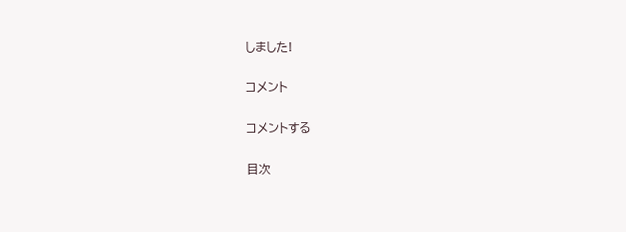しました!

コメント

コメントする

目次